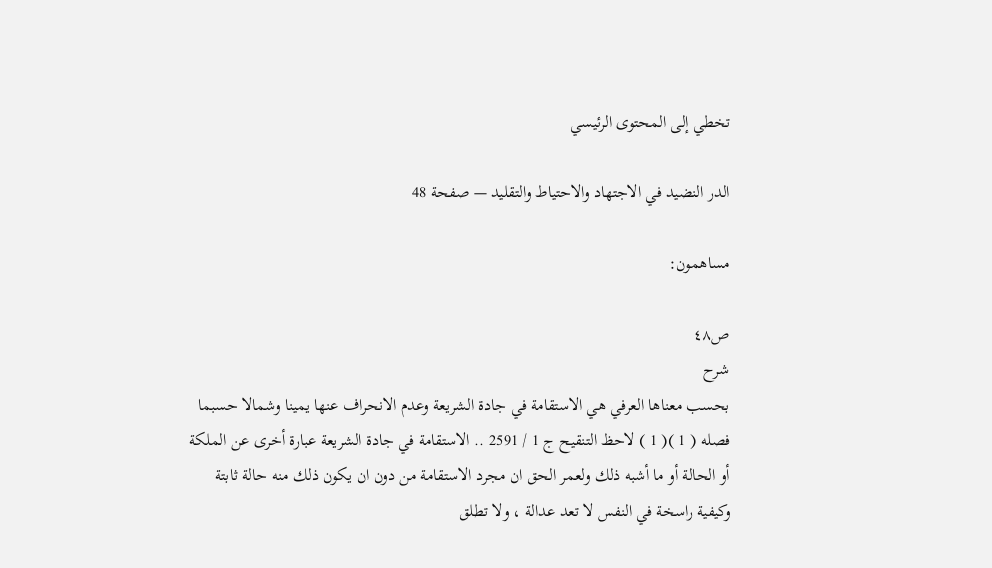تخطي إلى المحتوى الرئيسي

الدر النضيد في الاجتهاد والاحتياط والتقليد — صفحة 48

مساهمون:

ص٤٨
شرح
بحسب معناها العرفي هي الاستقامة في جادة الشريعة وعدم الانحراف عنها يمينا وشمالا حسبما فصله ( 1 )( 1 ) لاحظ التنقيح ج 1 / 2591 .. الاستقامة في جادة الشريعة عبارة أخرى عن الملكة أو الحالة أو ما أشبه ذلك ولعمر الحق ان مجرد الاستقامة من دون ان يكون ذلك منه حالة ثابتة وكيفية راسخة في النفس لا تعد عدالة ، ولا تطلق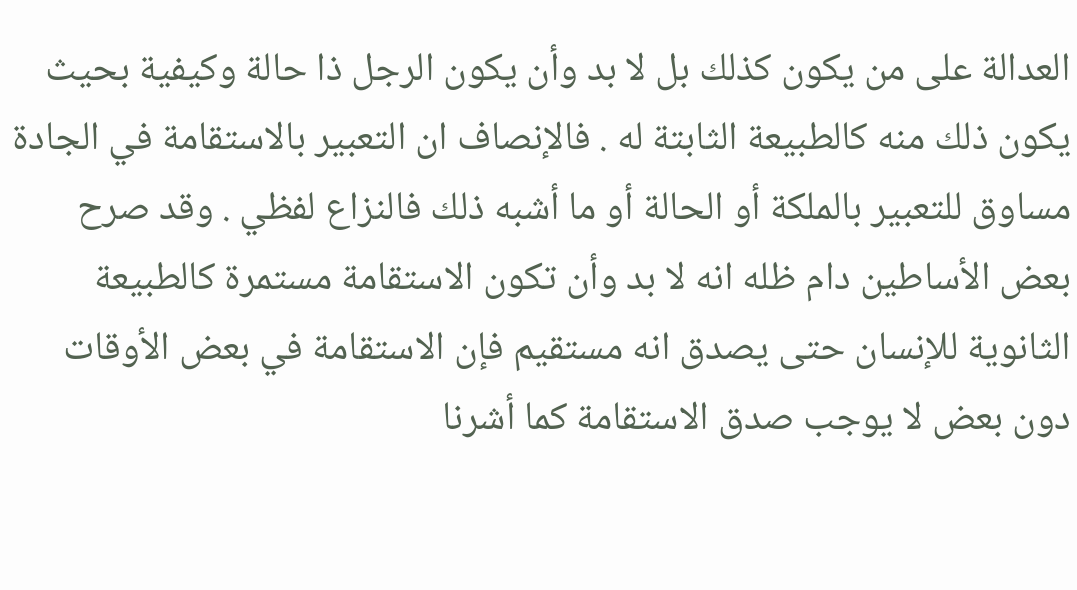العدالة على من يكون كذلك بل لا بد وأن يكون الرجل ذا حالة وكيفية بحيث يكون ذلك منه كالطبيعة الثابتة له . فالإنصاف ان التعبير بالاستقامة في الجادة مساوق للتعبير بالملكة أو الحالة أو ما أشبه ذلك فالنزاع لفظي . وقد صرح بعض الأساطين دام ظله انه لا بد وأن تكون الاستقامة مستمرة كالطبيعة الثانوية للإنسان حتى يصدق انه مستقيم فإن الاستقامة في بعض الأوقات دون بعض لا يوجب صدق الاستقامة كما أشرنا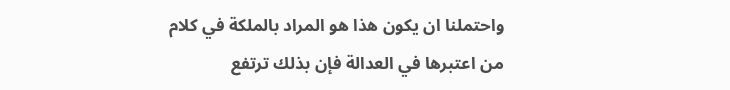واحتملنا ان يكون هذا هو المراد بالملكة في كلام من اعتبرها في العدالة فإن بذلك ترتفع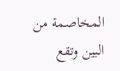المخاصمة من البين وتقع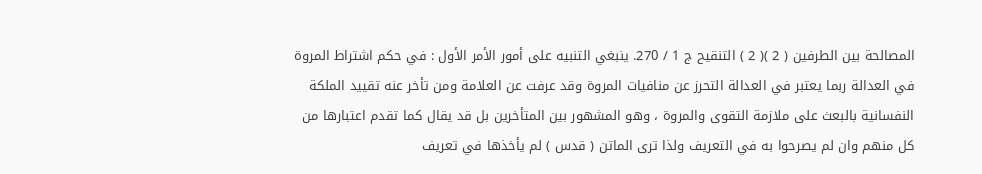المصالحة بين الطرفين ( 2 )( 2 ) التنقيح ج 1 / 270. ينبغي التنبيه على أمور الأمر الأول : في حكم اشتراط المروة في العدالة ربما يعتبر في العدالة التحرز عن منافيات المروة وقد عرفت عن العلامة ومن تأخر عنه تقييد الملكة النفسانية بالبعث على ملازمة التقوى والمروة ، وهو المشهور بين المتأخرين بل قد يقال كما تقدم اعتبارها من كل منهم وان لم يصرحوا به في التعريف ولذا ترى الماتن ( قدس ) لم يأخذها في تعريف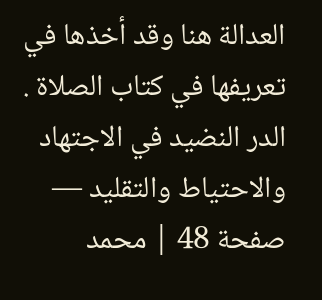العدالة هنا وقد أخذها في تعريفها في كتاب الصلاة .
الدر النضيد في الاجتهاد والاحتياط والتقليد — صفحة 48 | محمد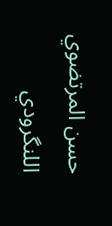حسن المرتضوي اللنگرودي